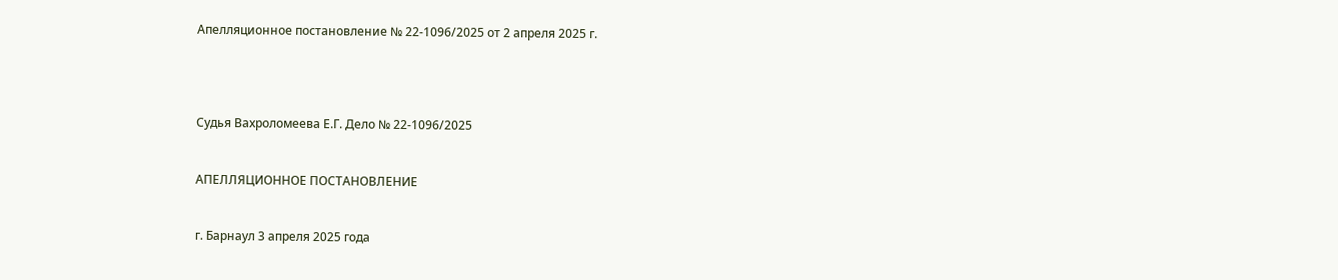Апелляционное постановление № 22-1096/2025 от 2 апреля 2025 г.




Судья Вахроломеева Е.Г. Дело № 22-1096/2025


АПЕЛЛЯЦИОННОЕ ПОСТАНОВЛЕНИЕ


г. Барнаул 3 апреля 2025 года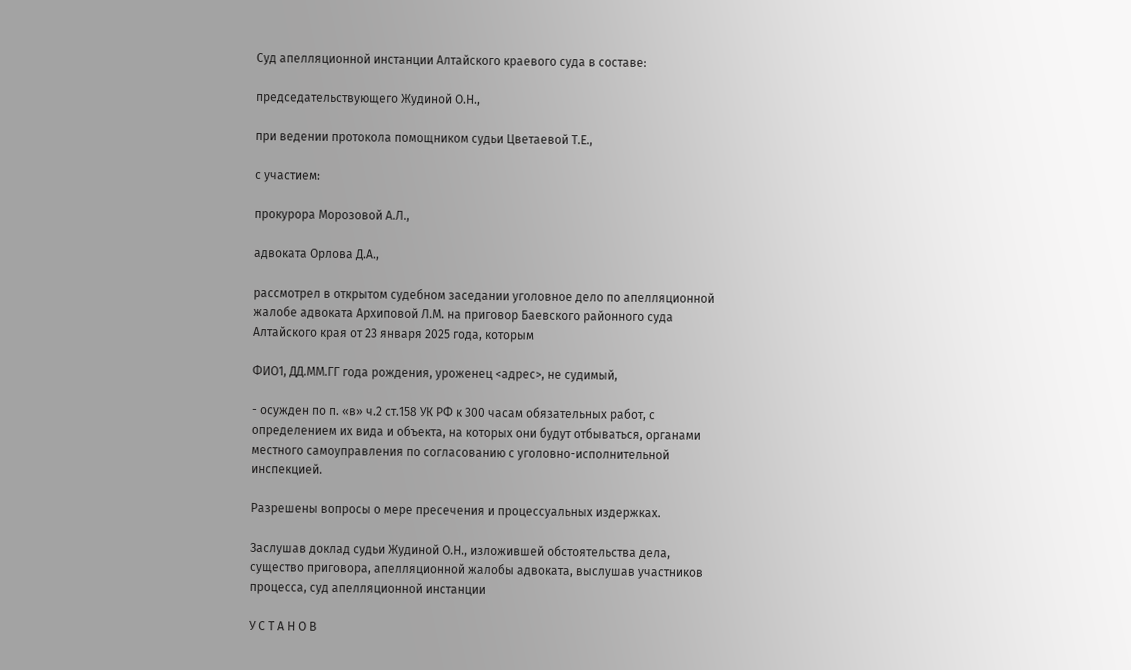Суд апелляционной инстанции Алтайского краевого суда в составе:

председательствующего Жудиной О.Н.,

при ведении протокола помощником судьи Цветаевой Т.Е.,

с участием:

прокурора Морозовой А.Л.,

адвоката Орлова Д.А.,

рассмотрел в открытом судебном заседании уголовное дело по апелляционной жалобе адвоката Архиповой Л.М. на приговор Баевского районного суда Алтайского края от 23 января 2025 года, которым

ФИО1, ДД.ММ.ГГ года рождения, уроженец <адрес>, не судимый,

- осужден по п. «в» ч.2 ст.158 УК РФ к 300 часам обязательных работ, с определением их вида и объекта, на которых они будут отбываться, органами местного самоуправления по согласованию с уголовно-исполнительной инспекцией.

Разрешены вопросы о мере пресечения и процессуальных издержках.

Заслушав доклад судьи Жудиной О.Н., изложившей обстоятельства дела, существо приговора, апелляционной жалобы адвоката, выслушав участников процесса, суд апелляционной инстанции

У С Т А Н О В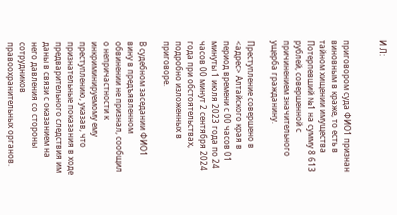И Л:


приговором суда ФИО1 признан виновным в краже, то есть в тайном хищении имущества Потерпевший №1 на сумму 8 613 рублей, совершенной с причинением значительного ущерба гражданину.

Преступление совершено в <адрес> Алтайского края в период времени с 00 часов 01 минуты 1 июля 2023 года по 24 часов 00 минут 2 сентября 2024 года при обстоятельствах, подробно изложенных в приговоре.

В судебном заседании ФИО1 вину в предъявленном обвинении не признал, сообщил о непричастности к инкриминируемому ему преступлению, указав, что признательные показания в ходе предварительного следствия им даны в связи с оказанием на него давления со стороны сотрудников правоохранительных органов.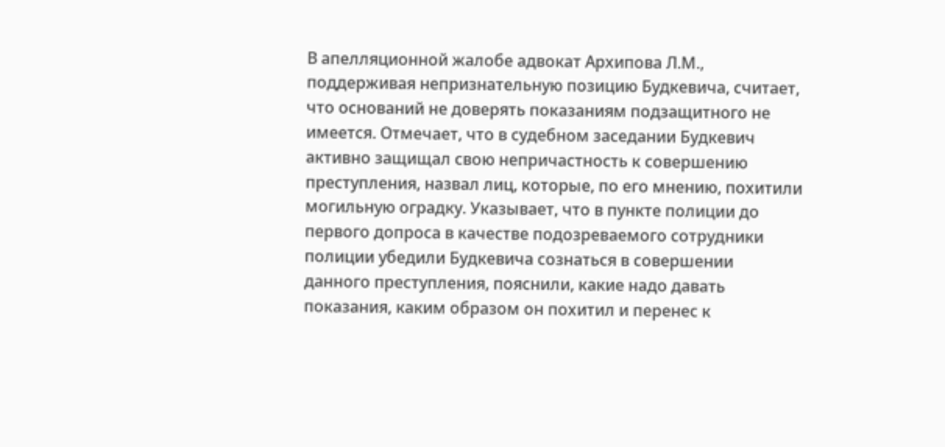В апелляционной жалобе адвокат Архипова Л.М., поддерживая непризнательную позицию Будкевича, считает, что оснований не доверять показаниям подзащитного не имеется. Отмечает, что в судебном заседании Будкевич активно защищал свою непричастность к совершению преступления, назвал лиц, которые, по его мнению, похитили могильную оградку. Указывает, что в пункте полиции до первого допроса в качестве подозреваемого сотрудники полиции убедили Будкевича сознаться в совершении данного преступления, пояснили, какие надо давать показания, каким образом он похитил и перенес к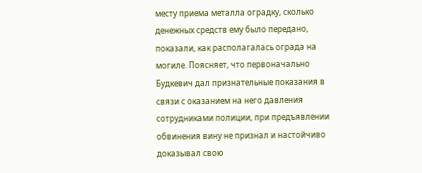месту приема металла оградку, сколько денежных средств ему было передано, показали, как располагалась ограда на могиле. Поясняет, что первоначально Будкевич дал признательные показания в связи с оказанием на него давления сотрудниками полиции, при предъявлении обвинения вину не признал и настойчиво доказывал свою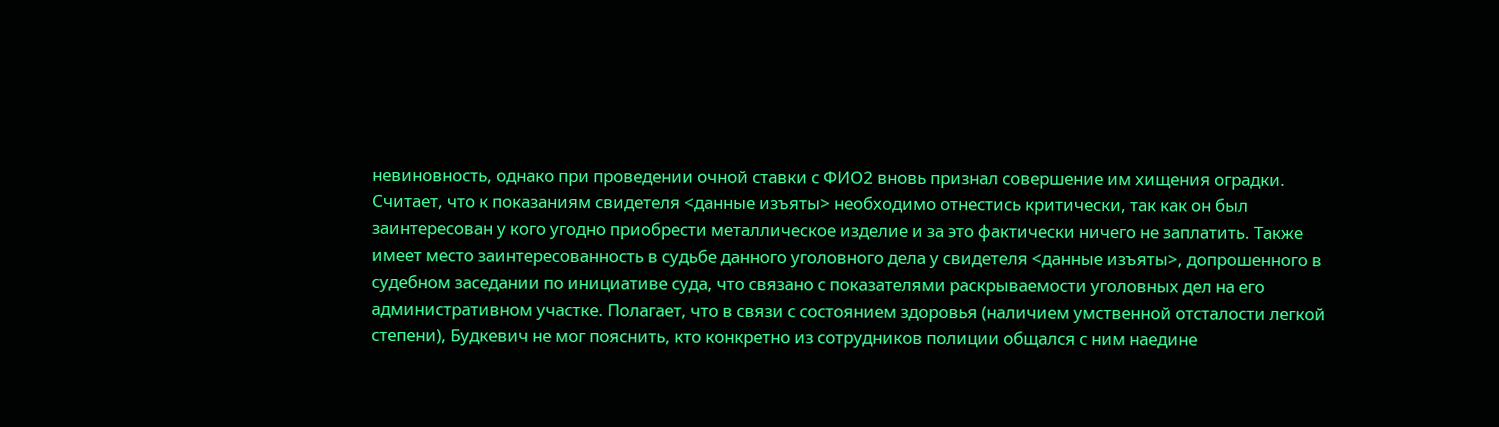невиновность, однако при проведении очной ставки с ФИО2 вновь признал совершение им хищения оградки. Считает, что к показаниям свидетеля <данные изъяты> необходимо отнестись критически, так как он был заинтересован у кого угодно приобрести металлическое изделие и за это фактически ничего не заплатить. Также имеет место заинтересованность в судьбе данного уголовного дела у свидетеля <данные изъяты>, допрошенного в судебном заседании по инициативе суда, что связано с показателями раскрываемости уголовных дел на его административном участке. Полагает, что в связи с состоянием здоровья (наличием умственной отсталости легкой степени), Будкевич не мог пояснить, кто конкретно из сотрудников полиции общался с ним наедине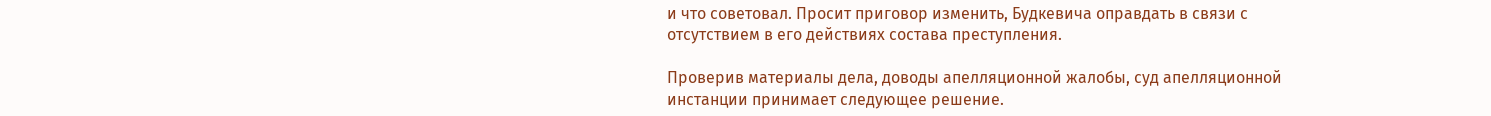и что советовал. Просит приговор изменить, Будкевича оправдать в связи с отсутствием в его действиях состава преступления.

Проверив материалы дела, доводы апелляционной жалобы, суд апелляционной инстанции принимает следующее решение.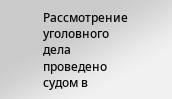Рассмотрение уголовного дела проведено судом в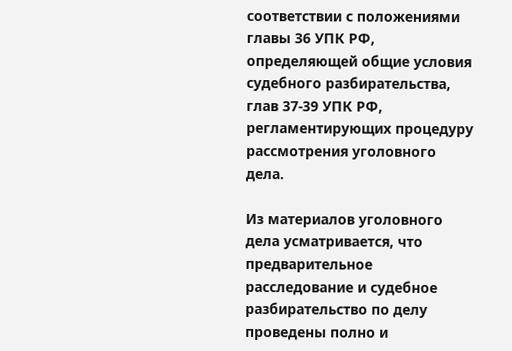соответствии с положениями главы 36 УПК РФ, определяющей общие условия судебного разбирательства, глав 37-39 УПК РФ, регламентирующих процедуру рассмотрения уголовного дела.

Из материалов уголовного дела усматривается, что предварительное расследование и судебное разбирательство по делу проведены полно и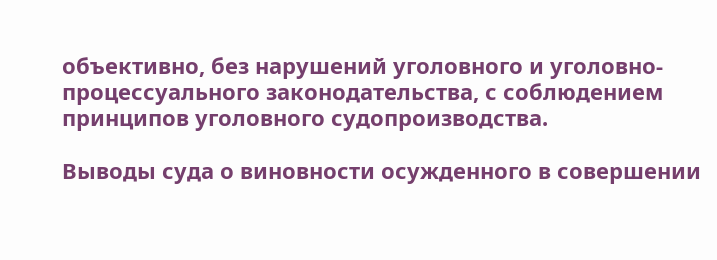объективно, без нарушений уголовного и уголовно-процессуального законодательства, с соблюдением принципов уголовного судопроизводства.

Выводы суда о виновности осужденного в совершении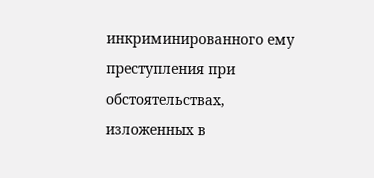инкриминированного ему преступления при обстоятельствах, изложенных в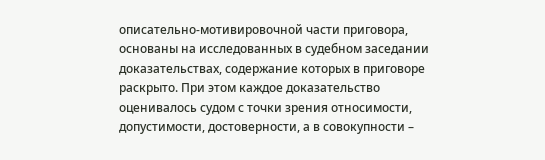описательно-мотивировочной части приговора, основаны на исследованных в судебном заседании доказательствах, содержание которых в приговоре раскрыто. При этом каждое доказательство оценивалось судом с точки зрения относимости, допустимости, достоверности, а в совокупности –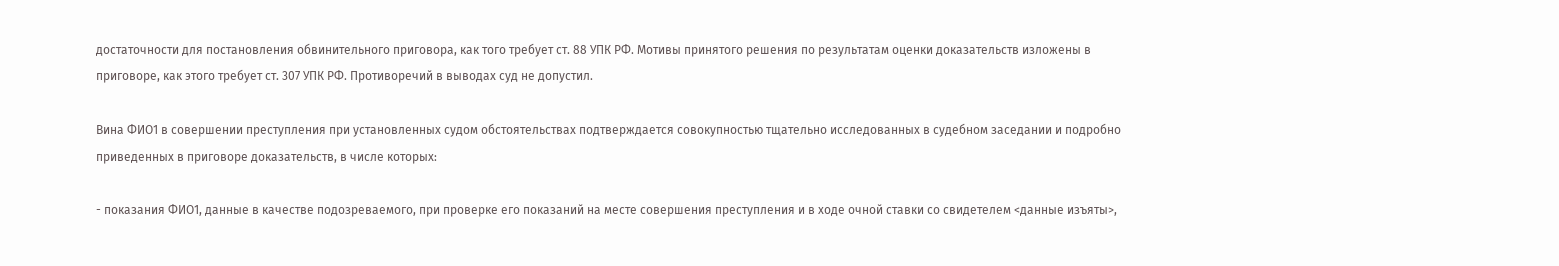достаточности для постановления обвинительного приговора, как того требует ст. 88 УПК РФ. Мотивы принятого решения по результатам оценки доказательств изложены в приговоре, как этого требует ст. 307 УПК РФ. Противоречий в выводах суд не допустил.

Вина ФИО1 в совершении преступления при установленных судом обстоятельствах подтверждается совокупностью тщательно исследованных в судебном заседании и подробно приведенных в приговоре доказательств, в числе которых:

- показания ФИО1, данные в качестве подозреваемого, при проверке его показаний на месте совершения преступления и в ходе очной ставки со свидетелем <данные изъяты>,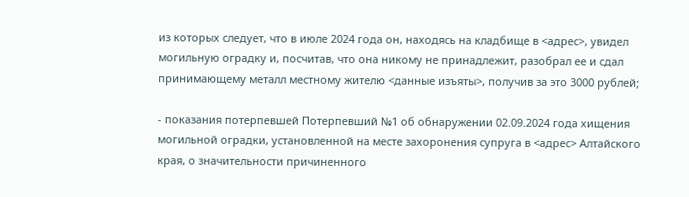из которых следует, что в июле 2024 года он, находясь на кладбище в <адрес>, увидел могильную оградку и, посчитав, что она никому не принадлежит, разобрал ее и сдал принимающему металл местному жителю <данные изъяты>, получив за это 3000 рублей;

- показания потерпевшей Потерпевший №1 об обнаружении 02.09.2024 года хищения могильной оградки, установленной на месте захоронения супруга в <адрес> Алтайского края, о значительности причиненного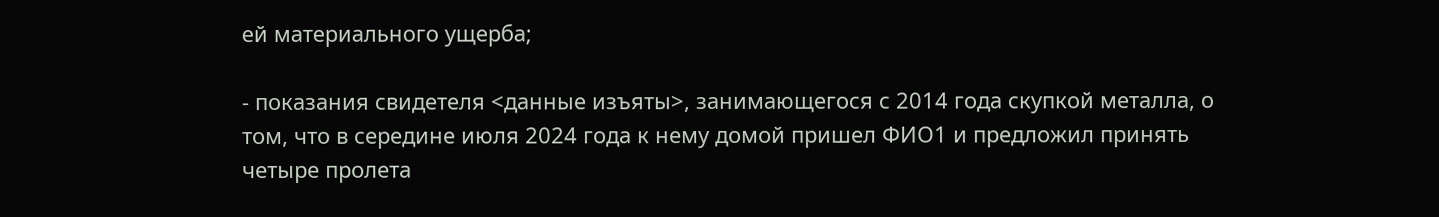ей материального ущерба;

- показания свидетеля <данные изъяты>, занимающегося с 2014 года скупкой металла, о том, что в середине июля 2024 года к нему домой пришел ФИО1 и предложил принять четыре пролета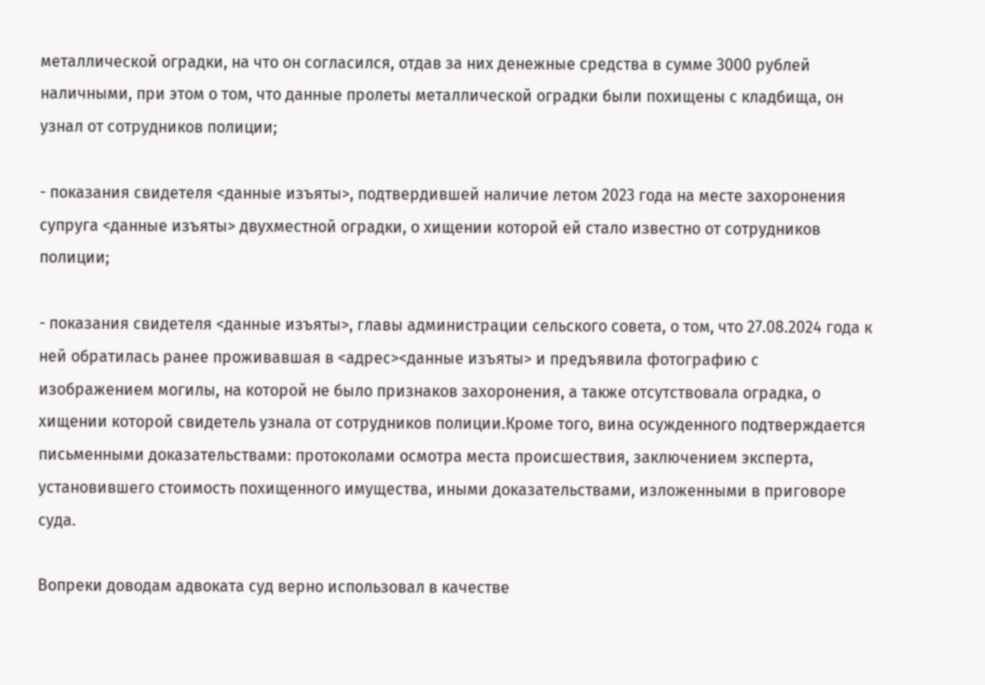металлической оградки, на что он согласился, отдав за них денежные средства в сумме 3000 рублей наличными, при этом о том, что данные пролеты металлической оградки были похищены с кладбища, он узнал от сотрудников полиции;

- показания свидетеля <данные изъяты>, подтвердившей наличие летом 2023 года на месте захоронения супруга <данные изъяты> двухместной оградки, о хищении которой ей стало известно от сотрудников полиции;

- показания свидетеля <данные изъяты>, главы администрации сельского совета, о том, что 27.08.2024 года к ней обратилась ранее проживавшая в <адрес><данные изъяты> и предъявила фотографию с изображением могилы, на которой не было признаков захоронения, а также отсутствовала оградка, о хищении которой свидетель узнала от сотрудников полиции.Кроме того, вина осужденного подтверждается письменными доказательствами: протоколами осмотра места происшествия, заключением эксперта, установившего стоимость похищенного имущества, иными доказательствами, изложенными в приговоре суда.

Вопреки доводам адвоката суд верно использовал в качестве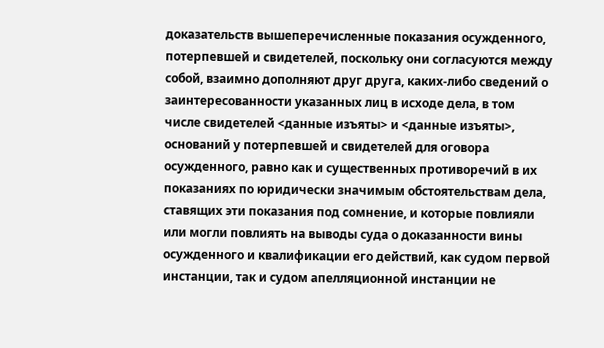доказательств вышеперечисленные показания осужденного, потерпевшей и свидетелей, поскольку они согласуются между собой, взаимно дополняют друг друга, каких-либо сведений о заинтересованности указанных лиц в исходе дела, в том числе свидетелей <данные изъяты> и <данные изъяты>, оснований у потерпевшей и свидетелей для оговора осужденного, равно как и существенных противоречий в их показаниях по юридически значимым обстоятельствам дела, ставящих эти показания под сомнение, и которые повлияли или могли повлиять на выводы суда о доказанности вины осужденного и квалификации его действий, как судом первой инстанции, так и судом апелляционной инстанции не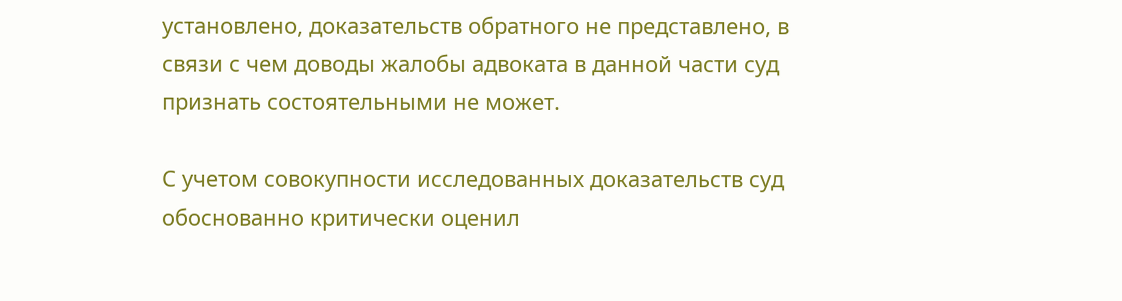установлено, доказательств обратного не представлено, в связи с чем доводы жалобы адвоката в данной части суд признать состоятельными не может.

С учетом совокупности исследованных доказательств суд обоснованно критически оценил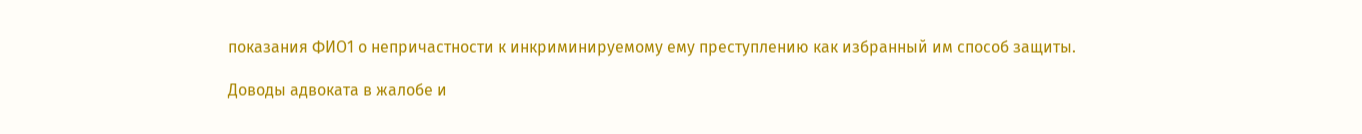показания ФИО1 о непричастности к инкриминируемому ему преступлению как избранный им способ защиты.

Доводы адвоката в жалобе и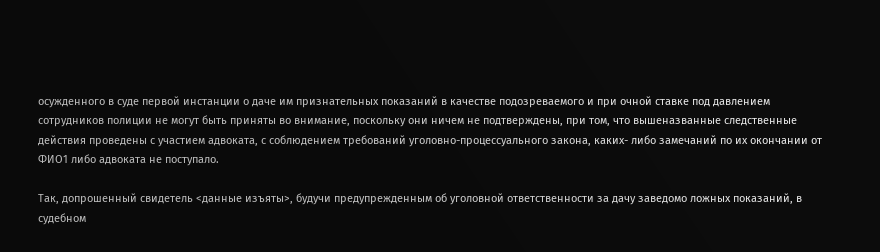осужденного в суде первой инстанции о даче им признательных показаний в качестве подозреваемого и при очной ставке под давлением сотрудников полиции не могут быть приняты во внимание, поскольку они ничем не подтверждены, при том, что вышеназванные следственные действия проведены с участием адвоката, с соблюдением требований уголовно-процессуального закона, каких- либо замечаний по их окончании от ФИО1 либо адвоката не поступало.

Так, допрошенный свидетель <данные изъяты>, будучи предупрежденным об уголовной ответственности за дачу заведомо ложных показаний, в судебном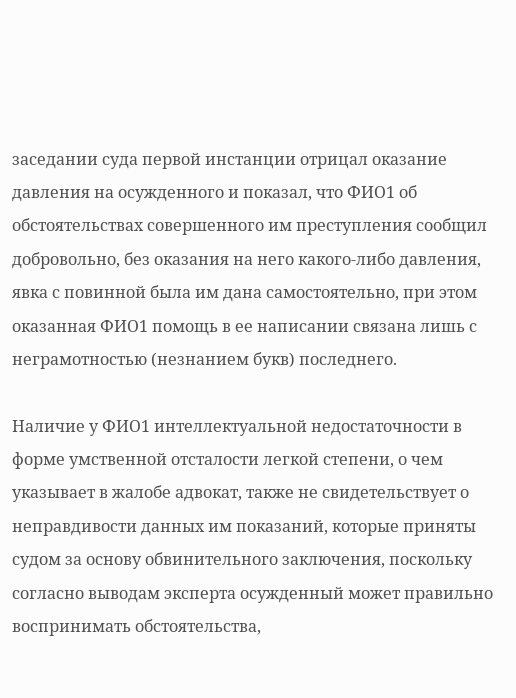заседании суда первой инстанции отрицал оказание давления на осужденного и показал, что ФИО1 об обстоятельствах совершенного им преступления сообщил добровольно, без оказания на него какого-либо давления, явка с повинной была им дана самостоятельно, при этом оказанная ФИО1 помощь в ее написании связана лишь с неграмотностью (незнанием букв) последнего.

Наличие у ФИО1 интеллектуальной недостаточности в форме умственной отсталости легкой степени, о чем указывает в жалобе адвокат, также не свидетельствует о неправдивости данных им показаний, которые приняты судом за основу обвинительного заключения, поскольку согласно выводам эксперта осужденный может правильно воспринимать обстоятельства,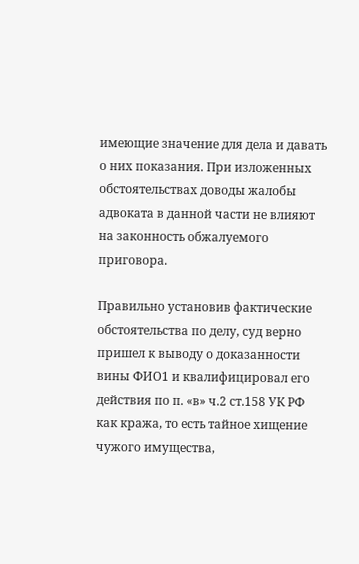имеющие значение для дела и давать о них показания. При изложенных обстоятельствах доводы жалобы адвоката в данной части не влияют на законность обжалуемого приговора.

Правильно установив фактические обстоятельства по делу, суд верно пришел к выводу о доказанности вины ФИО1 и квалифицировал его действия по п. «в» ч.2 ст.158 УК РФ как кража, то есть тайное хищение чужого имущества,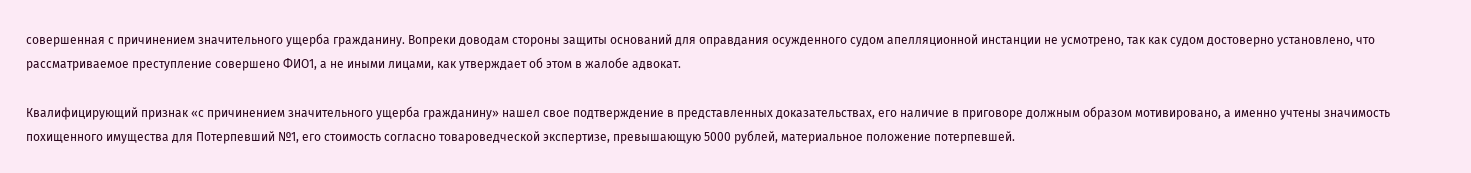совершенная с причинением значительного ущерба гражданину. Вопреки доводам стороны защиты оснований для оправдания осужденного судом апелляционной инстанции не усмотрено, так как судом достоверно установлено, что рассматриваемое преступление совершено ФИО1, а не иными лицами, как утверждает об этом в жалобе адвокат.

Квалифицирующий признак «с причинением значительного ущерба гражданину» нашел свое подтверждение в представленных доказательствах, его наличие в приговоре должным образом мотивировано, а именно учтены значимость похищенного имущества для Потерпевший №1, его стоимость согласно товароведческой экспертизе, превышающую 5000 рублей, материальное положение потерпевшей.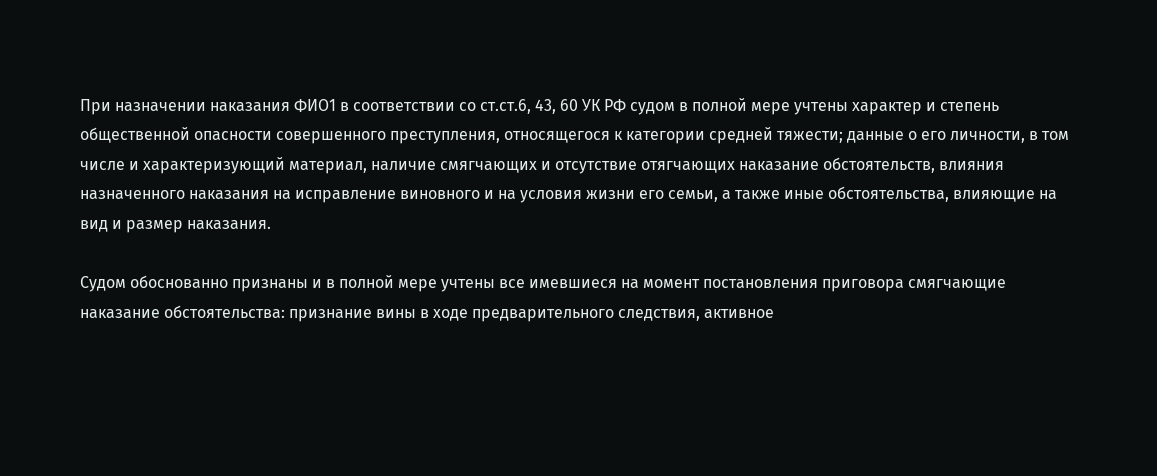При назначении наказания ФИО1 в соответствии со ст.ст.6, 43, 60 УК РФ судом в полной мере учтены характер и степень общественной опасности совершенного преступления, относящегося к категории средней тяжести; данные о его личности, в том числе и характеризующий материал, наличие смягчающих и отсутствие отягчающих наказание обстоятельств, влияния назначенного наказания на исправление виновного и на условия жизни его семьи, а также иные обстоятельства, влияющие на вид и размер наказания.

Судом обоснованно признаны и в полной мере учтены все имевшиеся на момент постановления приговора смягчающие наказание обстоятельства: признание вины в ходе предварительного следствия, активное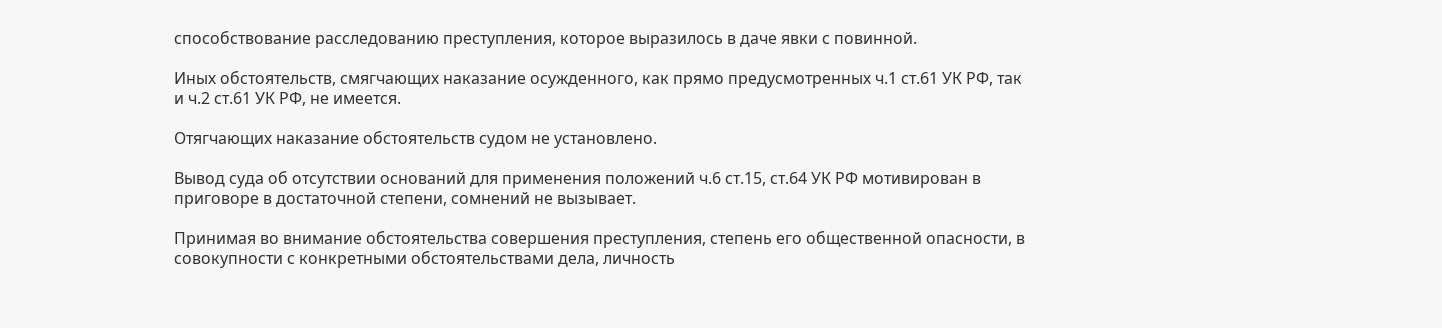способствование расследованию преступления, которое выразилось в даче явки с повинной.

Иных обстоятельств, смягчающих наказание осужденного, как прямо предусмотренных ч.1 ст.61 УК РФ, так и ч.2 ст.61 УК РФ, не имеется.

Отягчающих наказание обстоятельств судом не установлено.

Вывод суда об отсутствии оснований для применения положений ч.6 ст.15, ст.64 УК РФ мотивирован в приговоре в достаточной степени, сомнений не вызывает.

Принимая во внимание обстоятельства совершения преступления, степень его общественной опасности, в совокупности с конкретными обстоятельствами дела, личность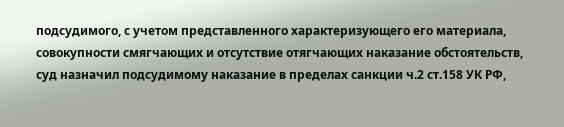подсудимого, с учетом представленного характеризующего его материала, совокупности смягчающих и отсутствие отягчающих наказание обстоятельств, суд назначил подсудимому наказание в пределах санкции ч.2 ст.158 УК РФ,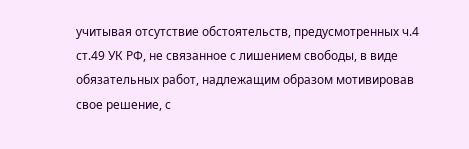учитывая отсутствие обстоятельств, предусмотренных ч.4 ст.49 УК РФ, не связанное с лишением свободы, в виде обязательных работ, надлежащим образом мотивировав свое решение, с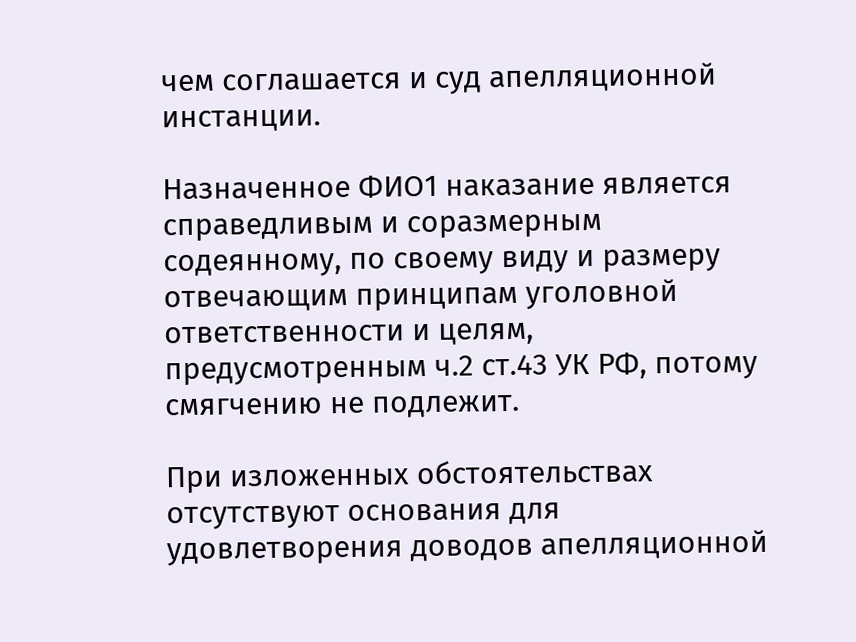чем соглашается и суд апелляционной инстанции.

Назначенное ФИО1 наказание является справедливым и соразмерным содеянному, по своему виду и размеру отвечающим принципам уголовной ответственности и целям, предусмотренным ч.2 ст.43 УК РФ, потому смягчению не подлежит.

При изложенных обстоятельствах отсутствуют основания для удовлетворения доводов апелляционной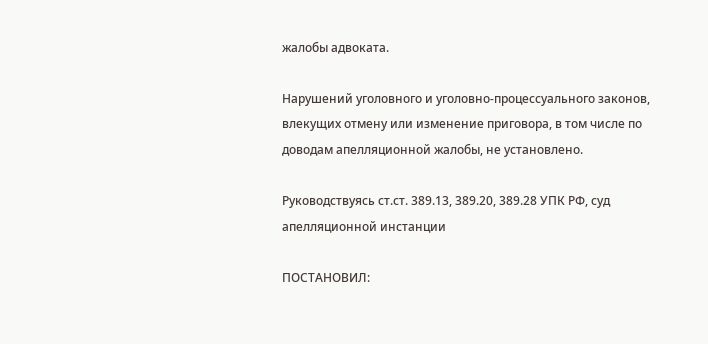жалобы адвоката.

Нарушений уголовного и уголовно-процессуального законов, влекущих отмену или изменение приговора, в том числе по доводам апелляционной жалобы, не установлено.

Руководствуясь ст.ст. 389.13, 389.20, 389.28 УПК РФ, суд апелляционной инстанции

ПОСТАНОВИЛ: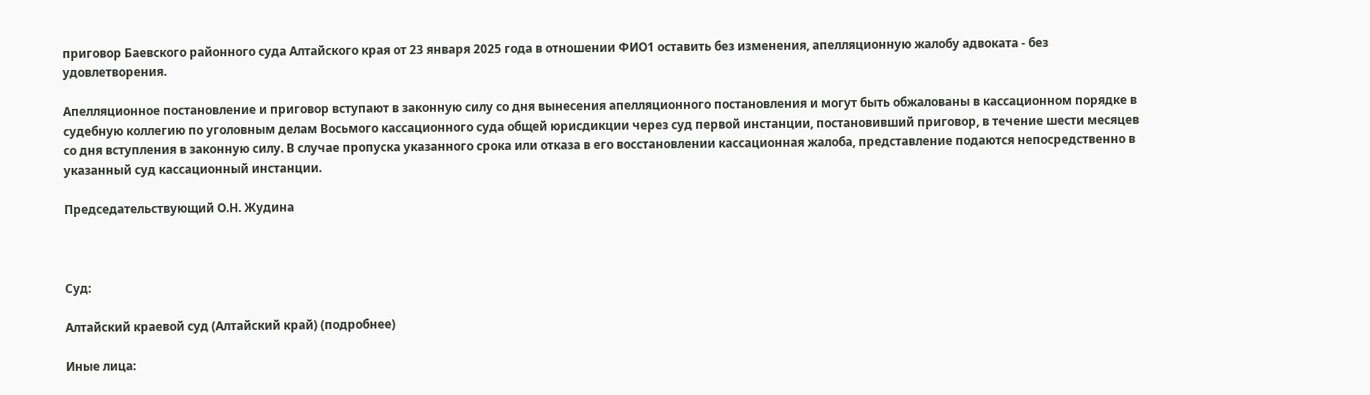приговор Баевского районного суда Алтайского края от 23 января 2025 года в отношении ФИО1 оставить без изменения, апелляционную жалобу адвоката - без удовлетворения.

Апелляционное постановление и приговор вступают в законную силу со дня вынесения апелляционного постановления и могут быть обжалованы в кассационном порядке в судебную коллегию по уголовным делам Восьмого кассационного суда общей юрисдикции через суд первой инстанции, постановивший приговор, в течение шести месяцев со дня вступления в законную силу. В случае пропуска указанного срока или отказа в его восстановлении кассационная жалоба, представление подаются непосредственно в указанный суд кассационный инстанции.

Председательствующий О.Н. Жудина



Суд:

Алтайский краевой суд (Алтайский край) (подробнее)

Иные лица: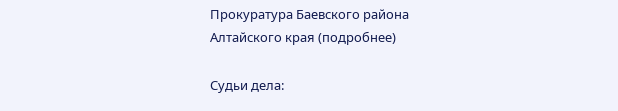Прокуратура Баевского района Алтайского края (подробнее)

Судьи дела: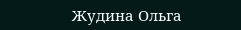Жудина Ольга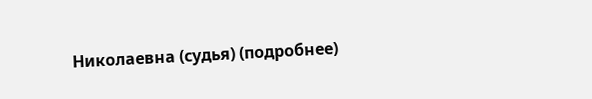Николаевна (судья) (подробнее)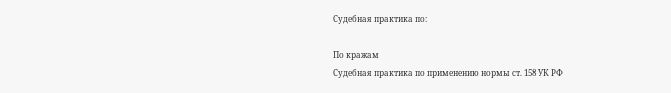Судебная практика по:

По кражам
Судебная практика по применению нормы ст. 158 УК РФ